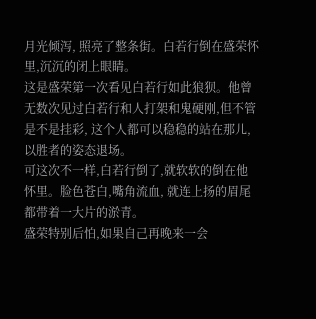月光倾泻, 照亮了整条街。白若行倒在盛荣怀里,沉沉的闭上眼睛。
这是盛荣第一次看见白若行如此狼狈。他曾无数次见过白若行和人打架和鬼硬刚,但不管是不是挂彩, 这个人都可以稳稳的站在那儿,以胜者的姿态退场。
可这次不一样,白若行倒了,就软软的倒在他怀里。脸色苍白,嘴角流血, 就连上扬的眉尾都带着一大片的淤青。
盛荣特别后怕,如果自己再晚来一会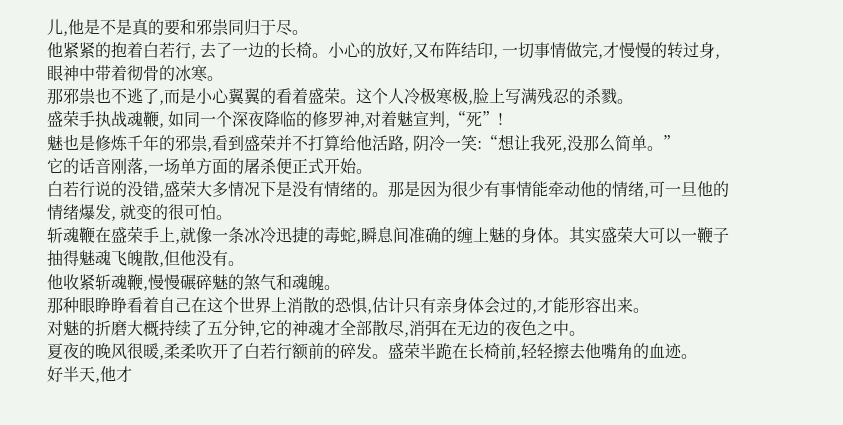儿,他是不是真的要和邪祟同归于尽。
他紧紧的抱着白若行, 去了一边的长椅。小心的放好,又布阵结印, 一切事情做完,才慢慢的转过身, 眼神中带着彻骨的冰寒。
那邪祟也不逃了,而是小心翼翼的看着盛荣。这个人冷极寒极,脸上写满残忍的杀戮。
盛荣手执战魂鞭, 如同一个深夜降临的修罗神,对着魅宣判,“死”!
魅也是修炼千年的邪祟,看到盛荣并不打算给他活路, 阴冷一笑:“想让我死,没那么简单。”
它的话音刚落,一场单方面的屠杀便正式开始。
白若行说的没错,盛荣大多情况下是没有情绪的。那是因为很少有事情能牵动他的情绪,可一旦他的情绪爆发, 就变的很可怕。
斩魂鞭在盛荣手上,就像一条冰冷迅捷的毒蛇,瞬息间准确的缠上魅的身体。其实盛荣大可以一鞭子抽得魅魂飞魄散,但他没有。
他收紧斩魂鞭,慢慢碾碎魅的煞气和魂魄。
那种眼睁睁看着自己在这个世界上消散的恐惧,估计只有亲身体会过的,才能形容出来。
对魅的折磨大概持续了五分钟,它的神魂才全部散尽,消弭在无边的夜色之中。
夏夜的晚风很暖,柔柔吹开了白若行额前的碎发。盛荣半跪在长椅前,轻轻擦去他嘴角的血迹。
好半天,他才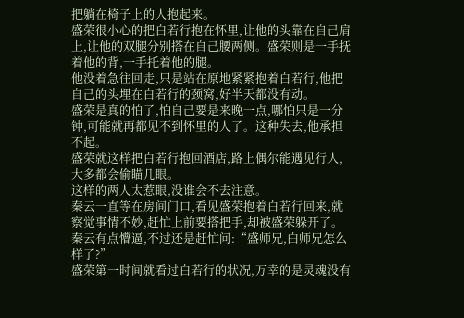把躺在椅子上的人抱起来。
盛荣很小心的把白若行抱在怀里,让他的头靠在自己肩上,让他的双腿分别搭在自己腰两侧。盛荣则是一手抚着他的背,一手托着他的腿。
他没着急往回走,只是站在原地紧紧抱着白若行,他把自己的头埋在白若行的颈窝,好半天都没有动。
盛荣是真的怕了,怕自己要是来晚一点,哪怕只是一分钟,可能就再都见不到怀里的人了。这种失去,他承担不起。
盛荣就这样把白若行抱回酒店,路上偶尔能遇见行人,大多都会偷瞄几眼。
这样的两人太惹眼,没谁会不去注意。
秦云一直等在房间门口,看见盛荣抱着白若行回来,就察觉事情不妙,赶忙上前要搭把手,却被盛荣躲开了。
秦云有点懵逼,不过还是赶忙问:“盛师兄,白师兄怎么样了?”
盛荣第一时间就看过白若行的状况,万幸的是灵魂没有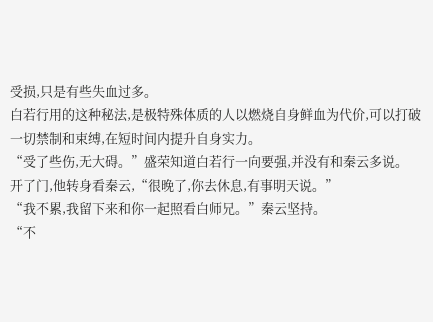受损,只是有些失血过多。
白若行用的这种秘法,是极特殊体质的人以燃烧自身鲜血为代价,可以打破一切禁制和束缚,在短时间内提升自身实力。
“受了些伤,无大碍。”盛荣知道白若行一向要强,并没有和秦云多说。
开了门,他转身看秦云,“很晚了,你去休息,有事明天说。”
“我不累,我留下来和你一起照看白师兄。”秦云坚持。
“不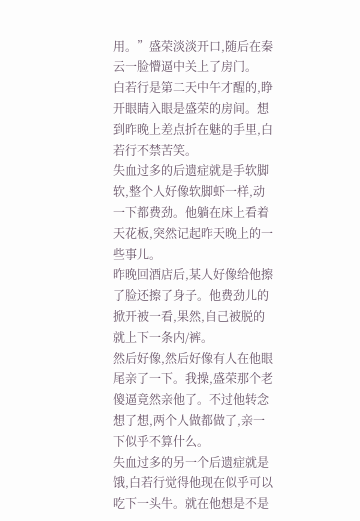用。”盛荣淡淡开口,随后在秦云一脸懵逼中关上了房门。
白若行是第二天中午才醒的,睁开眼睛入眼是盛荣的房间。想到昨晚上差点折在魅的手里,白若行不禁苦笑。
失血过多的后遗症就是手软脚软,整个人好像软脚虾一样,动一下都费劲。他躺在床上看着天花板,突然记起昨天晚上的一些事儿。
昨晚回酒店后,某人好像给他擦了脸还擦了身子。他费劲儿的掀开被一看,果然,自己被脱的就上下一条内/裤。
然后好像,然后好像有人在他眼尾亲了一下。我操,盛荣那个老傻逼竟然亲他了。不过他转念想了想,两个人做都做了,亲一下似乎不算什么。
失血过多的另一个后遗症就是饿,白若行觉得他现在似乎可以吃下一头牛。就在他想是不是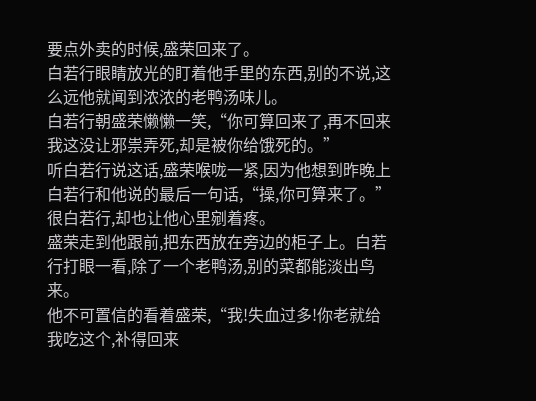要点外卖的时候,盛荣回来了。
白若行眼睛放光的盯着他手里的东西,别的不说,这么远他就闻到浓浓的老鸭汤味儿。
白若行朝盛荣懒懒一笑,“你可算回来了,再不回来我这没让邪祟弄死,却是被你给饿死的。”
听白若行说这话,盛荣喉咙一紧,因为他想到昨晚上白若行和他说的最后一句话,“操,你可算来了。”
很白若行,却也让他心里剜着疼。
盛荣走到他跟前,把东西放在旁边的柜子上。白若行打眼一看,除了一个老鸭汤,别的菜都能淡出鸟来。
他不可置信的看着盛荣,“我!失血过多!你老就给我吃这个,补得回来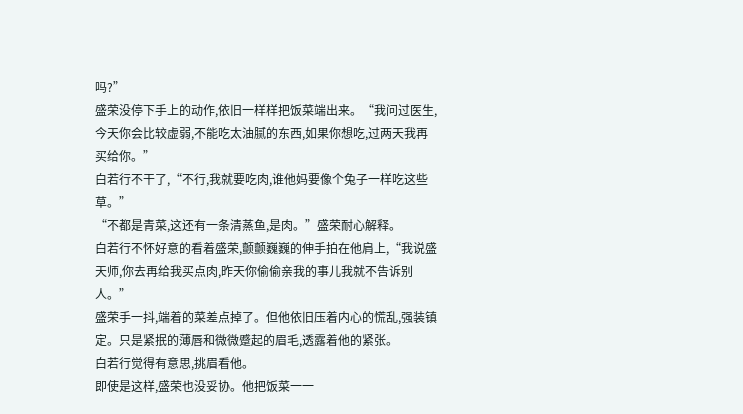吗?”
盛荣没停下手上的动作,依旧一样样把饭菜端出来。“我问过医生,今天你会比较虚弱,不能吃太油腻的东西,如果你想吃,过两天我再买给你。”
白若行不干了,“不行,我就要吃肉,谁他妈要像个兔子一样吃这些草。”
“不都是青菜,这还有一条清蒸鱼,是肉。”盛荣耐心解释。
白若行不怀好意的看着盛荣,颤颤巍巍的伸手拍在他肩上,“我说盛天师,你去再给我买点肉,昨天你偷偷亲我的事儿我就不告诉别人。”
盛荣手一抖,端着的菜差点掉了。但他依旧压着内心的慌乱,强装镇定。只是紧抿的薄唇和微微蹙起的眉毛,透露着他的紧张。
白若行觉得有意思,挑眉看他。
即使是这样,盛荣也没妥协。他把饭菜一一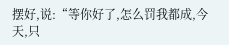摆好,说:“等你好了,怎么罚我都成,今天,只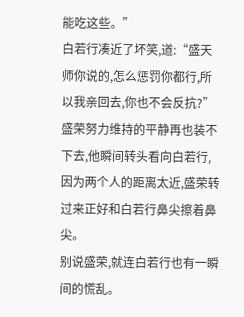能吃这些。”
白若行凑近了坏笑,道:“盛天师你说的,怎么惩罚你都行,所以我亲回去,你也不会反抗?”
盛荣努力维持的平静再也装不下去,他瞬间转头看向白若行,因为两个人的距离太近,盛荣转过来正好和白若行鼻尖擦着鼻尖。
别说盛荣,就连白若行也有一瞬间的慌乱。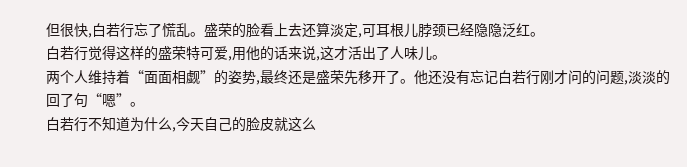但很快,白若行忘了慌乱。盛荣的脸看上去还算淡定,可耳根儿脖颈已经隐隐泛红。
白若行觉得这样的盛荣特可爱,用他的话来说,这才活出了人味儿。
两个人维持着“面面相觑”的姿势,最终还是盛荣先移开了。他还没有忘记白若行刚才问的问题,淡淡的回了句“嗯”。
白若行不知道为什么,今天自己的脸皮就这么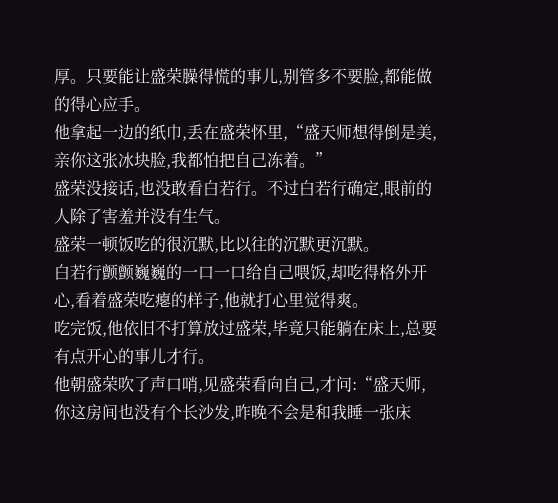厚。只要能让盛荣臊得慌的事儿,别管多不要脸,都能做的得心应手。
他拿起一边的纸巾,丢在盛荣怀里,“盛天师想得倒是美,亲你这张冰块脸,我都怕把自己冻着。”
盛荣没接话,也没敢看白若行。不过白若行确定,眼前的人除了害羞并没有生气。
盛荣一顿饭吃的很沉默,比以往的沉默更沉默。
白若行颤颤巍巍的一口一口给自己喂饭,却吃得格外开心,看着盛荣吃瘪的样子,他就打心里觉得爽。
吃完饭,他依旧不打算放过盛荣,毕竟只能躺在床上,总要有点开心的事儿才行。
他朝盛荣吹了声口哨,见盛荣看向自己,才问:“盛天师,你这房间也没有个长沙发,昨晚不会是和我睡一张床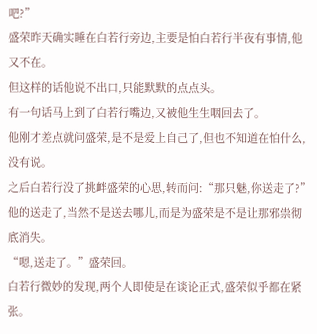吧?”
盛荣昨天确实睡在白若行旁边,主要是怕白若行半夜有事情,他又不在。
但这样的话他说不出口,只能默默的点点头。
有一句话马上到了白若行嘴边,又被他生生咽回去了。
他刚才差点就问盛荣,是不是爱上自己了,但也不知道在怕什么,没有说。
之后白若行没了挑衅盛荣的心思,转而问:“那只魅,你送走了?”
他的送走了,当然不是送去哪儿,而是为盛荣是不是让那邪祟彻底消失。
“嗯,送走了。”盛荣回。
白若行微妙的发现,两个人即使是在谈论正式,盛荣似乎都在紧张。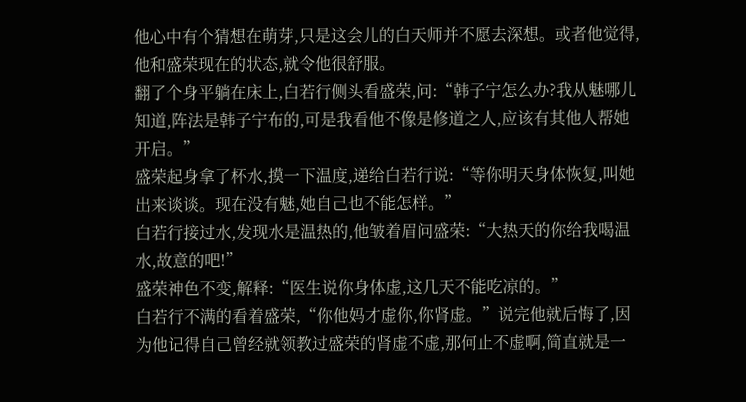他心中有个猜想在萌芽,只是这会儿的白天师并不愿去深想。或者他觉得,他和盛荣现在的状态,就令他很舒服。
翻了个身平躺在床上,白若行侧头看盛荣,问:“韩子宁怎么办?我从魅哪儿知道,阵法是韩子宁布的,可是我看他不像是修道之人,应该有其他人帮她开启。”
盛荣起身拿了杯水,摸一下温度,递给白若行说:“等你明天身体恢复,叫她出来谈谈。现在没有魅,她自己也不能怎样。”
白若行接过水,发现水是温热的,他皱着眉问盛荣:“大热天的你给我喝温水,故意的吧!”
盛荣神色不变,解释:“医生说你身体虚,这几天不能吃凉的。”
白若行不满的看着盛荣,“你他妈才虚你,你肾虚。”说完他就后悔了,因为他记得自己曾经就领教过盛荣的肾虚不虚,那何止不虚啊,简直就是一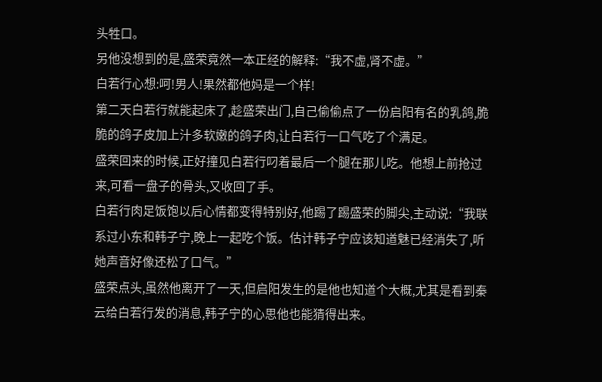头牲口。
另他没想到的是,盛荣竟然一本正经的解释:“我不虚,肾不虚。”
白若行心想:呵!男人!果然都他妈是一个样!
第二天白若行就能起床了,趁盛荣出门,自己偷偷点了一份启阳有名的乳鸽,脆脆的鸽子皮加上汁多软嫩的鸽子肉,让白若行一口气吃了个满足。
盛荣回来的时候,正好撞见白若行叼着最后一个腿在那儿吃。他想上前抢过来,可看一盘子的骨头,又收回了手。
白若行肉足饭饱以后心情都变得特别好,他踢了踢盛荣的脚尖,主动说:“我联系过小东和韩子宁,晚上一起吃个饭。估计韩子宁应该知道魅已经消失了,听她声音好像还松了口气。”
盛荣点头,虽然他离开了一天,但启阳发生的是他也知道个大概,尤其是看到秦云给白若行发的消息,韩子宁的心思他也能猜得出来。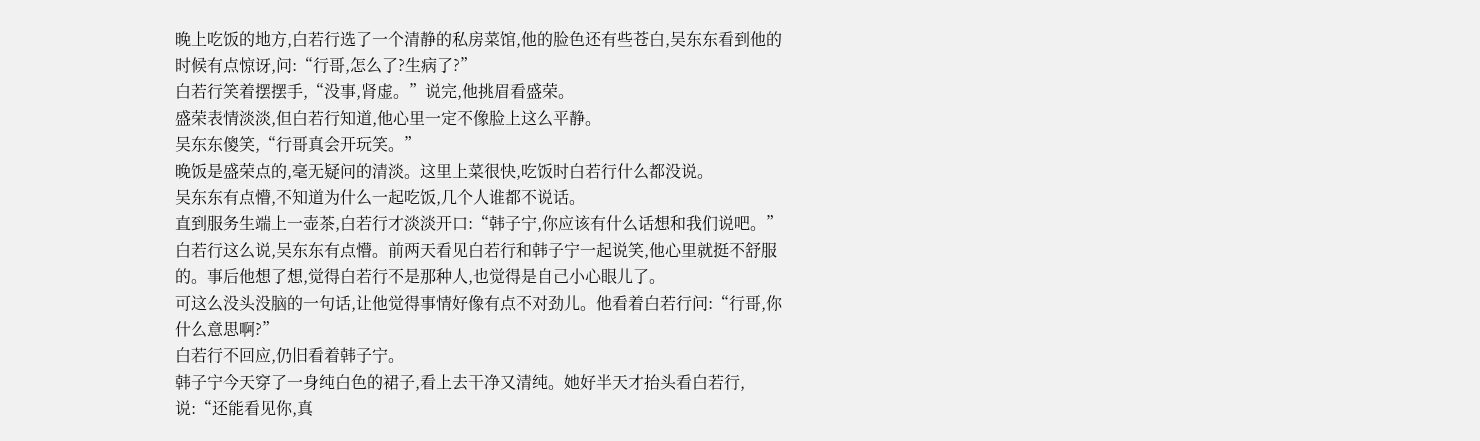晚上吃饭的地方,白若行选了一个清静的私房菜馆,他的脸色还有些苍白,吴东东看到他的时候有点惊讶,问:“行哥,怎么了?生病了?”
白若行笑着摆摆手,“没事,肾虚。”说完,他挑眉看盛荣。
盛荣表情淡淡,但白若行知道,他心里一定不像脸上这么平静。
吴东东傻笑,“行哥真会开玩笑。”
晚饭是盛荣点的,毫无疑问的清淡。这里上菜很快,吃饭时白若行什么都没说。
吴东东有点懵,不知道为什么一起吃饭,几个人谁都不说话。
直到服务生端上一壶茶,白若行才淡淡开口:“韩子宁,你应该有什么话想和我们说吧。”
白若行这么说,吴东东有点懵。前两天看见白若行和韩子宁一起说笑,他心里就挺不舒服的。事后他想了想,觉得白若行不是那种人,也觉得是自己小心眼儿了。
可这么没头没脑的一句话,让他觉得事情好像有点不对劲儿。他看着白若行问:“行哥,你什么意思啊?”
白若行不回应,仍旧看着韩子宁。
韩子宁今天穿了一身纯白色的裙子,看上去干净又清纯。她好半天才抬头看白若行,说:“还能看见你,真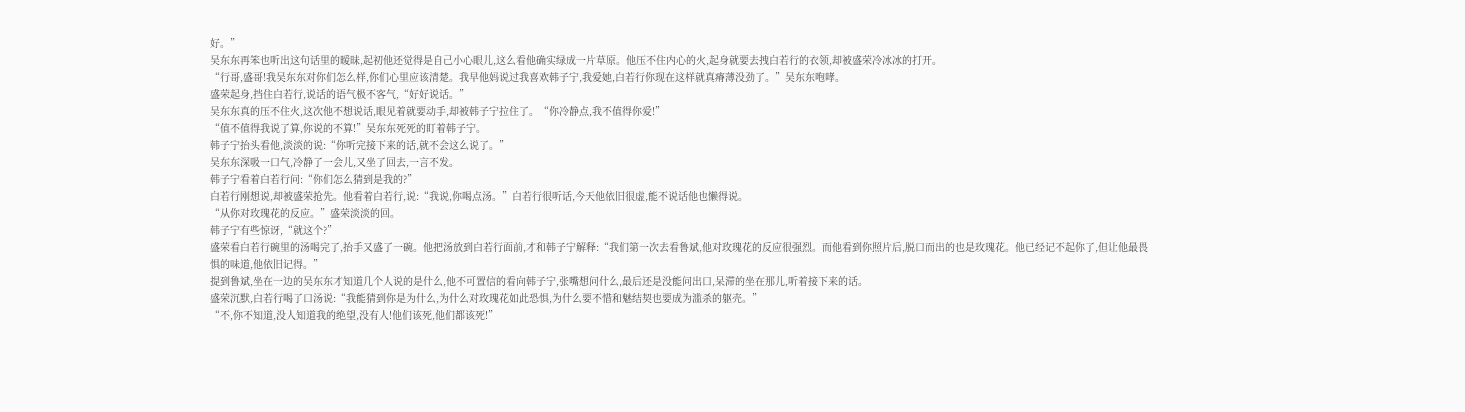好。”
吴东东再笨也听出这句话里的暧昧,起初他还觉得是自己小心眼儿,这么看他确实绿成一片草原。他压不住内心的火,起身就要去拽白若行的衣领,却被盛荣冷冰冰的打开。
“行哥,盛哥!我吴东东对你们怎么样,你们心里应该清楚。我早他妈说过我喜欢韩子宁,我爱她,白若行你现在这样就真瘠薄没劲了。”吴东东咆哮。
盛荣起身,挡住白若行,说话的语气极不客气,“好好说话。”
吴东东真的压不住火,这次他不想说话,眼见着就要动手,却被韩子宁拉住了。“你冷静点,我不值得你爱!”
“值不值得我说了算,你说的不算!”吴东东死死的盯着韩子宁。
韩子宁抬头看他,淡淡的说:“你听完接下来的话,就不会这么说了。”
吴东东深吸一口气,冷静了一会儿,又坐了回去,一言不发。
韩子宁看着白若行问:“你们怎么猜到是我的?”
白若行刚想说,却被盛荣抢先。他看着白若行,说:“我说,你喝点汤。”白若行很听话,今天他依旧很虚,能不说话他也懒得说。
“从你对玫瑰花的反应。”盛荣淡淡的回。
韩子宁有些惊讶,“就这个?”
盛荣看白若行碗里的汤喝完了,抬手又盛了一碗。他把汤放到白若行面前,才和韩子宁解释:“我们第一次去看鲁斌,他对玫瑰花的反应很强烈。而他看到你照片后,脱口而出的也是玫瑰花。他已经记不起你了,但让他最畏惧的味道,他依旧记得。”
提到鲁斌,坐在一边的吴东东才知道几个人说的是什么,他不可置信的看向韩子宁,张嘴想问什么,最后还是没能问出口,呆滞的坐在那儿,听着接下来的话。
盛荣沉默,白若行喝了口汤说:“我能猜到你是为什么,为什么对玫瑰花如此恐惧,为什么要不惜和魅结契也要成为滥杀的躯壳。”
“不,你不知道,没人知道我的绝望,没有人!他们该死,他们都该死!”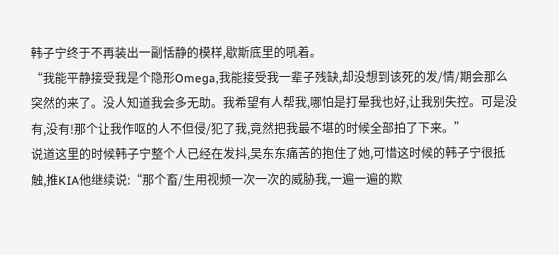韩子宁终于不再装出一副恬静的模样,歇斯底里的吼着。
“我能平静接受我是个隐形Omega,我能接受我一辈子残缺,却没想到该死的发/情/期会那么突然的来了。没人知道我会多无助。我希望有人帮我,哪怕是打晕我也好,让我别失控。可是没有,没有!那个让我作呕的人不但侵/犯了我,竟然把我最不堪的时候全部拍了下来。”
说道这里的时候韩子宁整个人已经在发抖,吴东东痛苦的抱住了她,可惜这时候的韩子宁很抵触,推KIA他继续说:“那个畜/生用视频一次一次的威胁我,一遍一遍的欺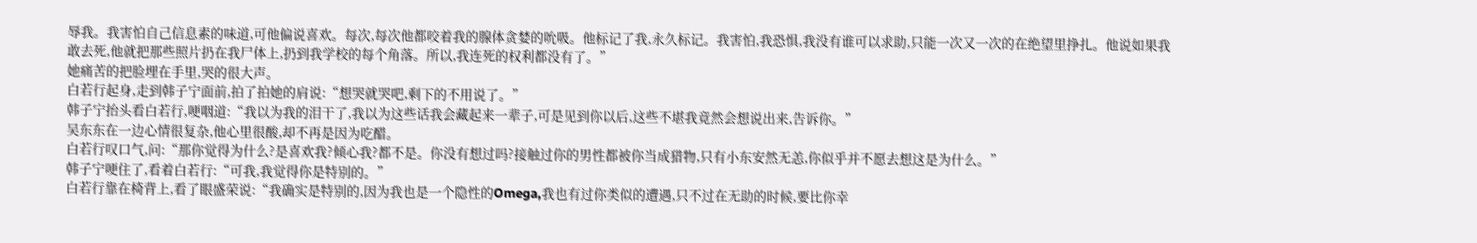辱我。我害怕自己信息素的味道,可他偏说喜欢。每次,每次他都咬着我的腺体贪婪的吮吸。他标记了我,永久标记。我害怕,我恐惧,我没有谁可以求助,只能一次又一次的在绝望里挣扎。他说如果我敢去死,他就把那些照片扔在我尸体上,扔到我学校的每个角落。所以,我连死的权利都没有了。”
她痛苦的把脸埋在手里,哭的很大声。
白若行起身,走到韩子宁面前,拍了拍她的肩说:“想哭就哭吧,剩下的不用说了。”
韩子宁抬头看白若行,哽咽道:“我以为我的泪干了,我以为这些话我会藏起来一辈子,可是见到你以后,这些不堪我竟然会想说出来,告诉你。”
吴东东在一边心情很复杂,他心里很酸,却不再是因为吃醋。
白若行叹口气,问:“那你觉得为什么?是喜欢我?倾心我?都不是。你没有想过吗?接触过你的男性都被你当成猎物,只有小东安然无恙,你似乎并不愿去想这是为什么。”
韩子宁哽住了,看着白若行:“可我,我觉得你是特别的。”
白若行靠在椅背上,看了眼盛荣说:“我确实是特别的,因为我也是一个隐性的Omega,我也有过你类似的遭遇,只不过在无助的时候,要比你幸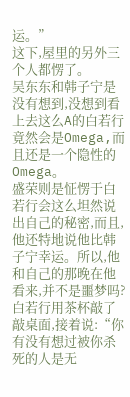运。”
这下,屋里的另外三个人都愣了。
吴东东和韩子宁是没有想到,没想到看上去这么A的白若行竟然会是Omega,而且还是一个隐性的Omega。
盛荣则是怔愣于白若行会这么坦然说出自己的秘密,而且,他还特地说他比韩子宁幸运。所以,他和自己的那晚在他看来,并不是噩梦吗?
白若行用茶杯敲了敲桌面,接着说:“你有没有想过被你杀死的人是无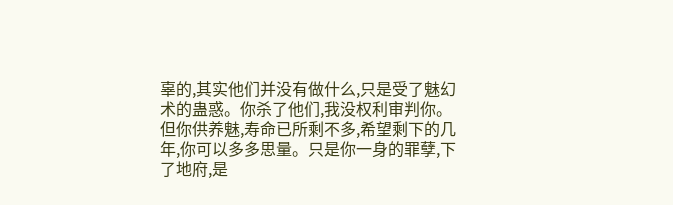辜的,其实他们并没有做什么,只是受了魅幻术的蛊惑。你杀了他们,我没权利审判你。但你供养魅,寿命已所剩不多,希望剩下的几年,你可以多多思量。只是你一身的罪孽,下了地府,是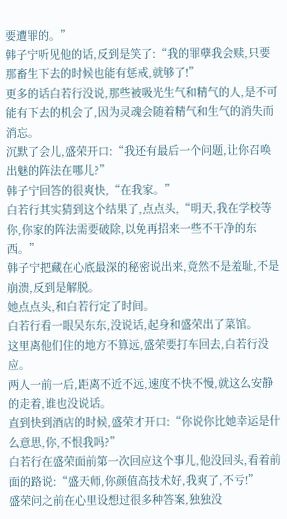要遭罪的。”
韩子宁听见他的话,反到是笑了:“我的罪孽我会赎,只要那畜生下去的时候也能有惩戒,就够了!”
更多的话白若行没说,那些被吸光生气和精气的人,是不可能有下去的机会了,因为灵魂会随着精气和生气的消失而消忘。
沉默了会儿,盛荣开口:“我还有最后一个问题,让你召唤出魅的阵法在哪儿?”
韩子宁回答的很爽快,“在我家。”
白若行其实猜到这个结果了,点点头,“明天,我在学校等你,你家的阵法需要破除,以免再招来一些不干净的东西。”
韩子宁把藏在心底最深的秘密说出来,竟然不是羞耻,不是崩溃,反到是解脱。
她点点头,和白若行定了时间。
白若行看一眼吴东东,没说话,起身和盛荣出了菜馆。
这里离他们住的地方不算远,盛荣要打车回去,白若行没应。
两人一前一后,距离不近不远,速度不快不慢,就这么安静的走着,谁也没说话。
直到快到酒店的时候,盛荣才开口:“你说你比她幸运是什么意思,你,不恨我吗?”
白若行在盛荣面前第一次回应这个事儿,他没回头,看着前面的路说:“盛天师,你颜值高技术好,我爽了,不亏!”
盛荣问之前在心里设想过很多种答案,独独没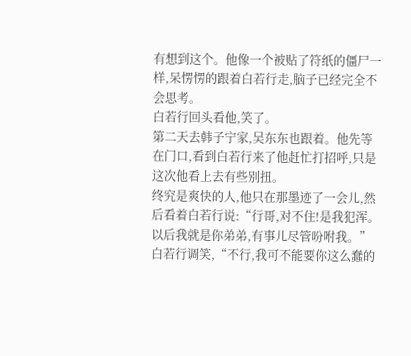有想到这个。他像一个被贴了符纸的僵尸一样,呆愣愣的跟着白若行走,脑子已经完全不会思考。
白若行回头看他,笑了。
第二天去韩子宁家,吴东东也跟着。他先等在门口,看到白若行来了他赶忙打招呼,只是这次他看上去有些别扭。
终究是爽快的人,他只在那墨迹了一会儿,然后看着白若行说:“行哥,对不住!是我犯浑。以后我就是你弟弟,有事儿尽管吩咐我。”
白若行调笑,“不行,我可不能要你这么蠢的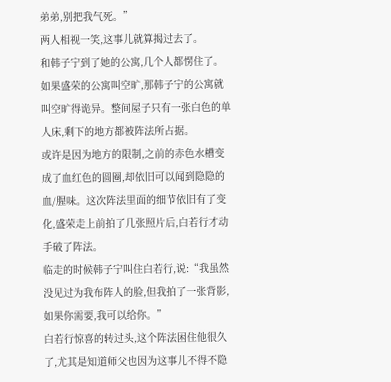弟弟,别把我气死。”
两人相视一笑,这事儿就算揭过去了。
和韩子宁到了她的公寓,几个人都愣住了。如果盛荣的公寓叫空旷,那韩子宁的公寓就叫空旷得诡异。整间屋子只有一张白色的单人床,剩下的地方都被阵法所占据。
或许是因为地方的限制,之前的赤色水槽变成了血红色的圆圈,却依旧可以闻到隐隐的血/腥味。这次阵法里面的细节依旧有了变化,盛荣走上前拍了几张照片后,白若行才动手破了阵法。
临走的时候韩子宁叫住白若行,说:“我虽然没见过为我布阵人的脸,但我拍了一张背影,如果你需要,我可以给你。”
白若行惊喜的转过头,这个阵法困住他很久了,尤其是知道师父也因为这事儿不得不隐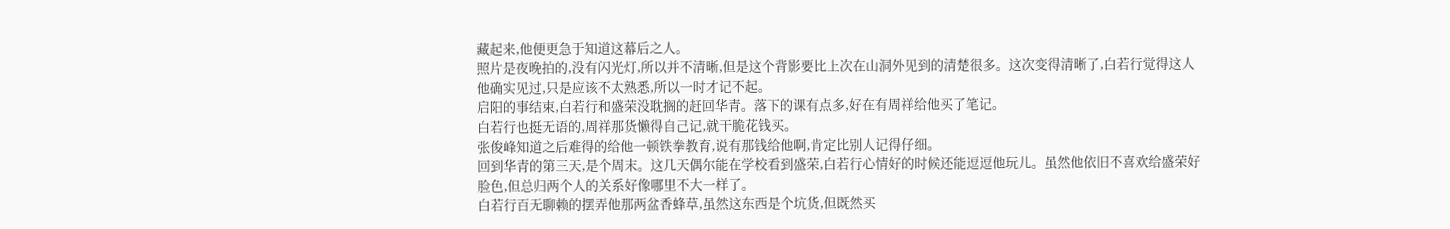藏起来,他便更急于知道这幕后之人。
照片是夜晚拍的,没有闪光灯,所以并不清晰,但是这个背影要比上次在山洞外见到的清楚很多。这次变得清晰了,白若行觉得这人他确实见过,只是应该不太熟悉,所以一时才记不起。
启阳的事结束,白若行和盛荣没耽搁的赶回华青。落下的课有点多,好在有周祥给他买了笔记。
白若行也挺无语的,周祥那货懒得自己记,就干脆花钱买。
张俊峰知道之后难得的给他一顿铁拳教育,说有那钱给他啊,肯定比别人记得仔细。
回到华青的第三天,是个周末。这几天偶尔能在学校看到盛荣,白若行心情好的时候还能逗逗他玩儿。虽然他依旧不喜欢给盛荣好脸色,但总归两个人的关系好像哪里不大一样了。
白若行百无聊赖的摆弄他那两盆香蜂草,虽然这东西是个坑货,但既然买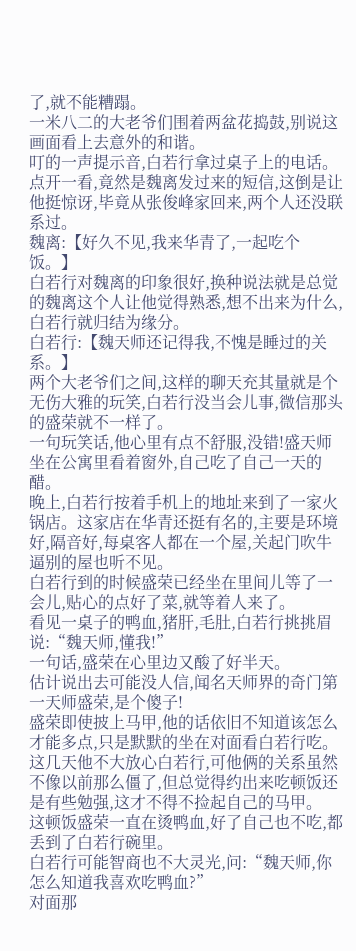了,就不能糟蹋。
一米八二的大老爷们围着两盆花捣鼓,别说这画面看上去意外的和谐。
叮的一声提示音,白若行拿过桌子上的电话。点开一看,竟然是魏离发过来的短信,这倒是让他挺惊讶,毕竟从张俊峰家回来,两个人还没联系过。
魏离:【好久不见,我来华青了,一起吃个饭。】
白若行对魏离的印象很好,换种说法就是总觉的魏离这个人让他觉得熟悉,想不出来为什么,白若行就归结为缘分。
白若行:【魏天师还记得我,不愧是睡过的关系。】
两个大老爷们之间,这样的聊天充其量就是个无伤大雅的玩笑,白若行没当会儿事,微信那头的盛荣就不一样了。
一句玩笑话,他心里有点不舒服,没错!盛天师坐在公寓里看着窗外,自己吃了自己一天的醋。
晚上,白若行按着手机上的地址来到了一家火锅店。这家店在华青还挺有名的,主要是环境好,隔音好,每桌客人都在一个屋,关起门吹牛逼别的屋也听不见。
白若行到的时候盛荣已经坐在里间儿等了一会儿,贴心的点好了菜,就等着人来了。
看见一桌子的鸭血,猪肝,毛肚,白若行挑挑眉说:“魏天师,懂我!”
一句话,盛荣在心里边又酸了好半天。
估计说出去可能没人信,闻名天师界的奇门第一天师盛荣,是个傻子!
盛荣即使披上马甲,他的话依旧不知道该怎么才能多点,只是默默的坐在对面看白若行吃。
这几天他不大放心白若行,可他俩的关系虽然不像以前那么僵了,但总觉得约出来吃顿饭还是有些勉强,这才不得不捡起自己的马甲。
这顿饭盛荣一直在烫鸭血,好了自己也不吃,都丢到了白若行碗里。
白若行可能智商也不大灵光,问:“魏天师,你怎么知道我喜欢吃鸭血?”
对面那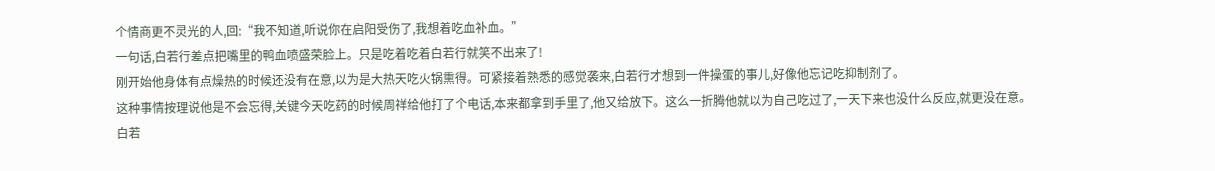个情商更不灵光的人,回:“我不知道,听说你在启阳受伤了,我想着吃血补血。”
一句话,白若行差点把嘴里的鸭血喷盛荣脸上。只是吃着吃着白若行就笑不出来了!
刚开始他身体有点燥热的时候还没有在意,以为是大热天吃火锅熏得。可紧接着熟悉的感觉袭来,白若行才想到一件操蛋的事儿,好像他忘记吃抑制剂了。
这种事情按理说他是不会忘得,关键今天吃药的时候周祥给他打了个电话,本来都拿到手里了,他又给放下。这么一折腾他就以为自己吃过了,一天下来也没什么反应,就更没在意。
白若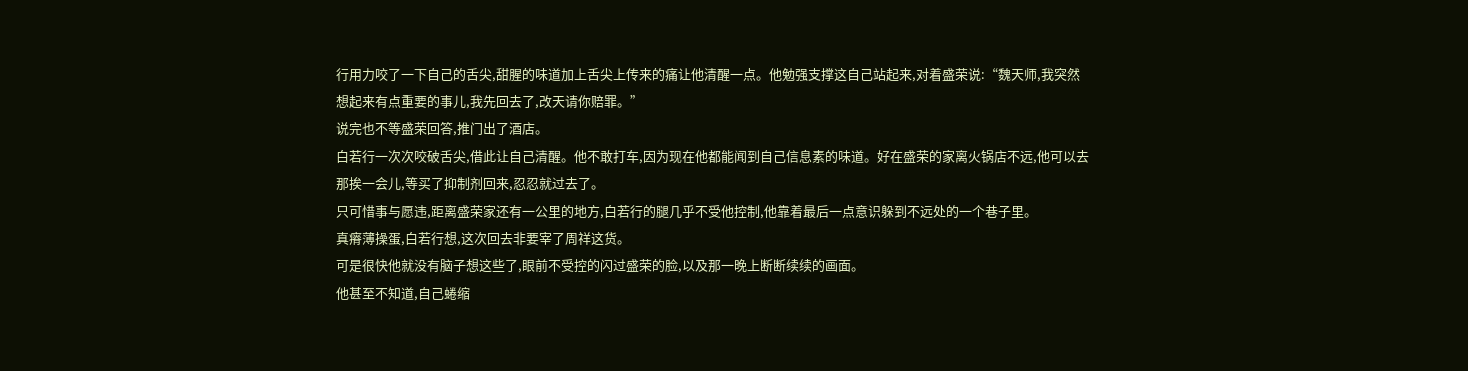行用力咬了一下自己的舌尖,甜腥的味道加上舌尖上传来的痛让他清醒一点。他勉强支撑这自己站起来,对着盛荣说:“魏天师,我突然想起来有点重要的事儿,我先回去了,改天请你赔罪。”
说完也不等盛荣回答,推门出了酒店。
白若行一次次咬破舌尖,借此让自己清醒。他不敢打车,因为现在他都能闻到自己信息素的味道。好在盛荣的家离火锅店不远,他可以去那挨一会儿,等买了抑制剂回来,忍忍就过去了。
只可惜事与愿违,距离盛荣家还有一公里的地方,白若行的腿几乎不受他控制,他靠着最后一点意识躲到不远处的一个巷子里。
真瘠薄操蛋,白若行想,这次回去非要宰了周祥这货。
可是很快他就没有脑子想这些了,眼前不受控的闪过盛荣的脸,以及那一晚上断断续续的画面。
他甚至不知道,自己蜷缩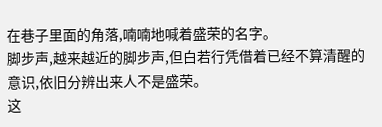在巷子里面的角落,喃喃地喊着盛荣的名字。
脚步声,越来越近的脚步声,但白若行凭借着已经不算清醒的意识,依旧分辨出来人不是盛荣。
这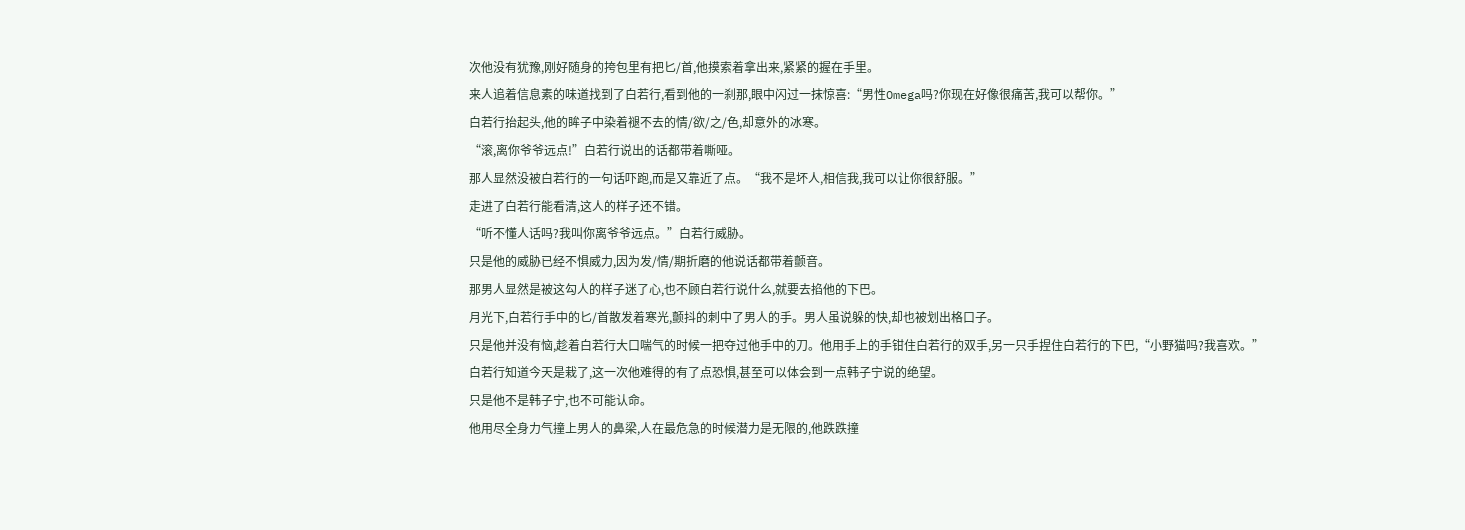次他没有犹豫,刚好随身的挎包里有把匕/首,他摸索着拿出来,紧紧的握在手里。
来人追着信息素的味道找到了白若行,看到他的一刹那,眼中闪过一抹惊喜:“男性Omega吗?你现在好像很痛苦,我可以帮你。”
白若行抬起头,他的眸子中染着褪不去的情/欲/之/色,却意外的冰寒。
“滚,离你爷爷远点!”白若行说出的话都带着嘶哑。
那人显然没被白若行的一句话吓跑,而是又靠近了点。“我不是坏人,相信我,我可以让你很舒服。”
走进了白若行能看清,这人的样子还不错。
“听不懂人话吗?我叫你离爷爷远点。”白若行威胁。
只是他的威胁已经不惧威力,因为发/情/期折磨的他说话都带着颤音。
那男人显然是被这勾人的样子迷了心,也不顾白若行说什么,就要去掐他的下巴。
月光下,白若行手中的匕/首散发着寒光,颤抖的刺中了男人的手。男人虽说躲的快,却也被划出格口子。
只是他并没有恼,趁着白若行大口喘气的时候一把夺过他手中的刀。他用手上的手钳住白若行的双手,另一只手捏住白若行的下巴,“小野猫吗?我喜欢。”
白若行知道今天是栽了,这一次他难得的有了点恐惧,甚至可以体会到一点韩子宁说的绝望。
只是他不是韩子宁,也不可能认命。
他用尽全身力气撞上男人的鼻梁,人在最危急的时候潜力是无限的,他跌跌撞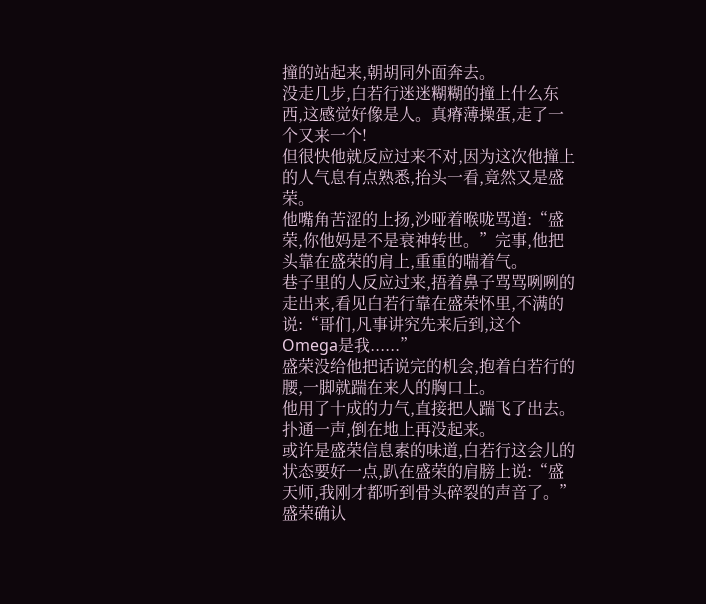撞的站起来,朝胡同外面奔去。
没走几步,白若行迷迷糊糊的撞上什么东西,这感觉好像是人。真瘠薄操蛋,走了一个又来一个!
但很快他就反应过来不对,因为这次他撞上的人气息有点熟悉,抬头一看,竟然又是盛荣。
他嘴角苦涩的上扬,沙哑着喉咙骂道:“盛荣,你他妈是不是衰神转世。”完事,他把头靠在盛荣的肩上,重重的喘着气。
巷子里的人反应过来,捂着鼻子骂骂咧咧的走出来,看见白若行靠在盛荣怀里,不满的说:“哥们,凡事讲究先来后到,这个Omega是我......”
盛荣没给他把话说完的机会,抱着白若行的腰,一脚就踹在来人的胸口上。
他用了十成的力气,直接把人踹飞了出去。扑通一声,倒在地上再没起来。
或许是盛荣信息素的味道,白若行这会儿的状态要好一点,趴在盛荣的肩膀上说:“盛天师,我刚才都听到骨头碎裂的声音了。”
盛荣确认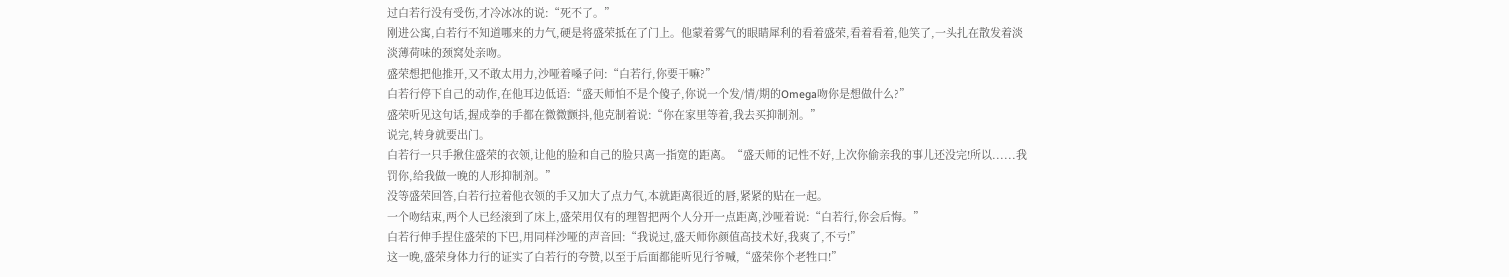过白若行没有受伤,才冷冰冰的说:“死不了。”
刚进公寓,白若行不知道哪来的力气,硬是将盛荣抵在了门上。他蒙着雾气的眼睛犀利的看着盛荣,看着看着,他笑了,一头扎在散发着淡淡薄荷味的颈窝处亲吻。
盛荣想把他推开,又不敢太用力,沙哑着嗓子问:“白若行,你要干嘛?”
白若行停下自己的动作,在他耳边低语:“盛天师怕不是个傻子,你说一个发/情/期的Omega吻你是想做什么?”
盛荣听见这句话,握成拳的手都在微微颤抖,他克制着说:“你在家里等着,我去买抑制剂。”
说完,转身就要出门。
白若行一只手揪住盛荣的衣领,让他的脸和自己的脸只离一指宽的距离。“盛天师的记性不好,上次你偷亲我的事儿还没完!所以......我罚你,给我做一晚的人形抑制剂。”
没等盛荣回答,白若行拉着他衣领的手又加大了点力气,本就距离很近的唇,紧紧的贴在一起。
一个吻结束,两个人已经滚到了床上,盛荣用仅有的理智把两个人分开一点距离,沙哑着说:“白若行,你会后悔。”
白若行伸手捏住盛荣的下巴,用同样沙哑的声音回:“我说过,盛天师你颜值高技术好,我爽了,不亏!”
这一晚,盛荣身体力行的证实了白若行的夸赞,以至于后面都能听见行爷喊,“盛荣你个老牲口!”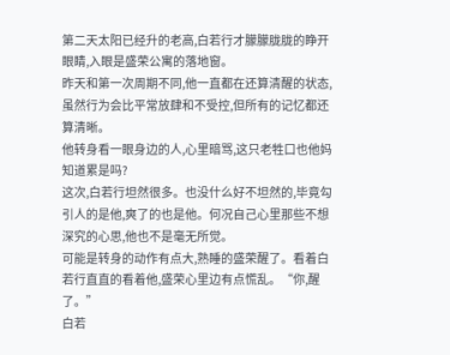第二天太阳已经升的老高,白若行才朦朦胧胧的睁开眼睛,入眼是盛荣公寓的落地窗。
昨天和第一次周期不同,他一直都在还算清醒的状态,虽然行为会比平常放肆和不受控,但所有的记忆都还算清晰。
他转身看一眼身边的人,心里暗骂,这只老牲口也他妈知道累是吗?
这次,白若行坦然很多。也没什么好不坦然的,毕竟勾引人的是他,爽了的也是他。何况自己心里那些不想深究的心思,他也不是毫无所觉。
可能是转身的动作有点大,熟睡的盛荣醒了。看着白若行直直的看着他,盛荣心里边有点慌乱。“你,醒了。”
白若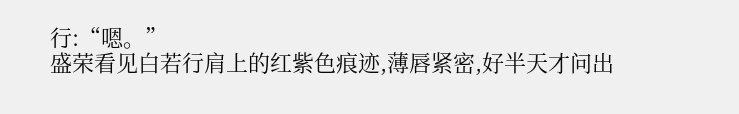行:“嗯。”
盛荣看见白若行肩上的红紫色痕迹,薄唇紧密,好半天才问出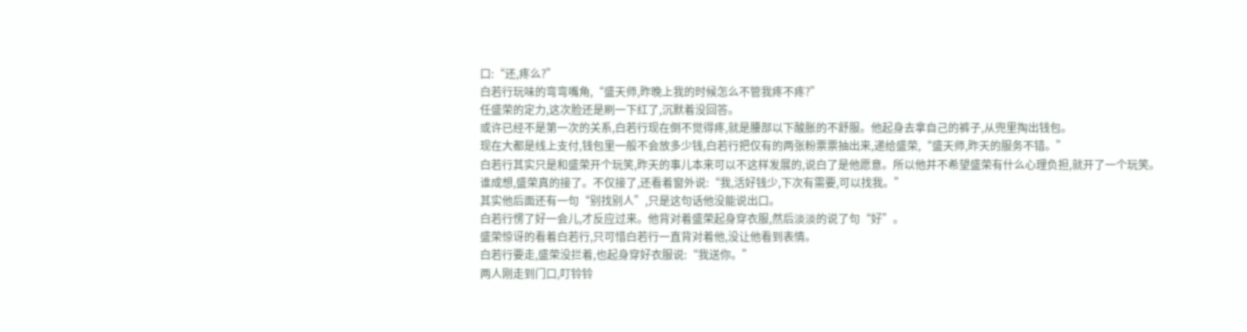口:“还,疼么?”
白若行玩味的弯弯嘴角,“盛天师,昨晚上我的时候怎么不管我疼不疼?”
任盛荣的定力,这次脸还是刷一下红了,沉默着没回答。
或许已经不是第一次的关系,白若行现在倒不觉得疼,就是腰部以下酸胀的不舒服。他起身去拿自己的裤子,从兜里掏出钱包。
现在大都是线上支付,钱包里一般不会放多少钱,白若行把仅有的两张粉票票抽出来,递给盛荣,“盛天师,昨天的服务不错。”
白若行其实只是和盛荣开个玩笑,昨天的事儿本来可以不这样发展的,说白了是他愿意。所以他并不希望盛荣有什么心理负担,就开了一个玩笑。
谁成想,盛荣真的接了。不仅接了,还看着窗外说:“我,活好钱少,下次有需要,可以找我。”
其实他后面还有一句“别找别人”,只是这句话他没能说出口。
白若行愣了好一会儿,才反应过来。他背对着盛荣起身穿衣服,然后淡淡的说了句“好”。
盛荣惊讶的看着白若行,只可惜白若行一直背对着他,没让他看到表情。
白若行要走,盛荣没拦着,也起身穿好衣服说:“我送你。”
两人刚走到门口,叮铃铃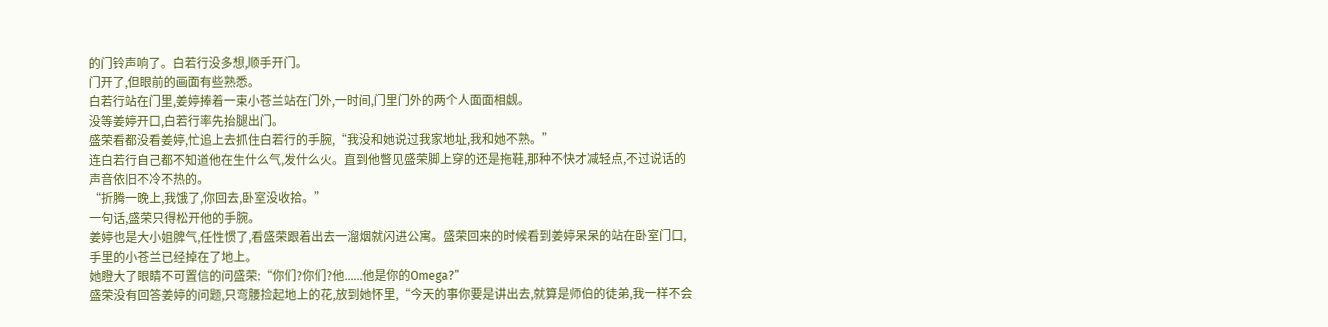的门铃声响了。白若行没多想,顺手开门。
门开了,但眼前的画面有些熟悉。
白若行站在门里,姜婷捧着一束小苍兰站在门外,一时间,门里门外的两个人面面相觑。
没等姜婷开口,白若行率先抬腿出门。
盛荣看都没看姜婷,忙追上去抓住白若行的手腕,“我没和她说过我家地址,我和她不熟。”
连白若行自己都不知道他在生什么气,发什么火。直到他瞥见盛荣脚上穿的还是拖鞋,那种不快才减轻点,不过说话的声音依旧不冷不热的。
“折腾一晚上,我饿了,你回去,卧室没收拾。”
一句话,盛荣只得松开他的手腕。
姜婷也是大小姐脾气,任性惯了,看盛荣跟着出去一溜烟就闪进公寓。盛荣回来的时候看到姜婷呆呆的站在卧室门口,手里的小苍兰已经掉在了地上。
她瞪大了眼睛不可置信的问盛荣:“你们?你们?他......他是你的Omega?”
盛荣没有回答姜婷的问题,只弯腰捡起地上的花,放到她怀里,“今天的事你要是讲出去,就算是师伯的徒弟,我一样不会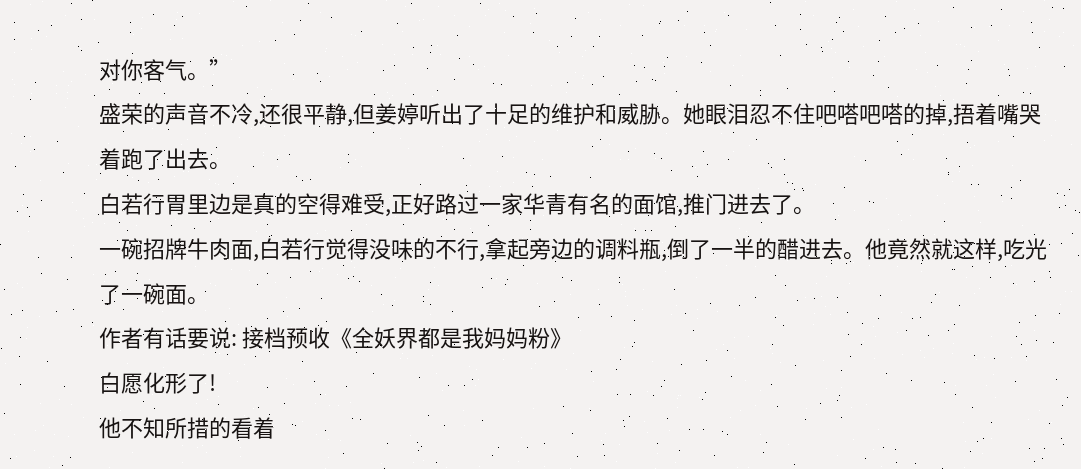对你客气。”
盛荣的声音不冷,还很平静,但姜婷听出了十足的维护和威胁。她眼泪忍不住吧嗒吧嗒的掉,捂着嘴哭着跑了出去。
白若行胃里边是真的空得难受,正好路过一家华青有名的面馆,推门进去了。
一碗招牌牛肉面,白若行觉得没味的不行,拿起旁边的调料瓶,倒了一半的醋进去。他竟然就这样,吃光了一碗面。
作者有话要说: 接档预收《全妖界都是我妈妈粉》
白愿化形了!
他不知所措的看着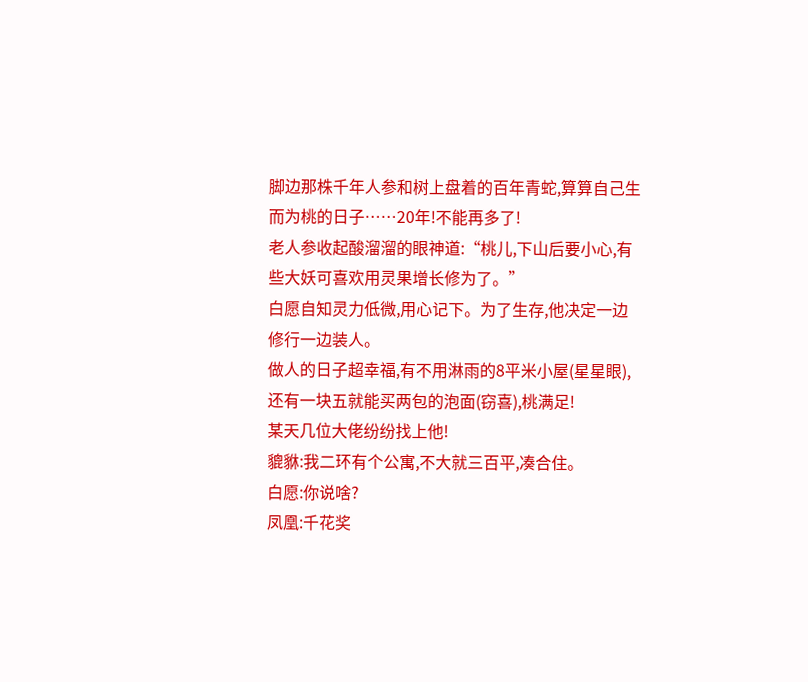脚边那株千年人参和树上盘着的百年青蛇,算算自己生而为桃的日子……20年!不能再多了!
老人参收起酸溜溜的眼神道:“桃儿,下山后要小心,有些大妖可喜欢用灵果增长修为了。”
白愿自知灵力低微,用心记下。为了生存,他决定一边修行一边装人。
做人的日子超幸福,有不用淋雨的8平米小屋(星星眼),还有一块五就能买两包的泡面(窃喜),桃满足!
某天几位大佬纷纷找上他!
貔貅:我二环有个公寓,不大就三百平,凑合住。
白愿:你说啥?
凤凰:千花奖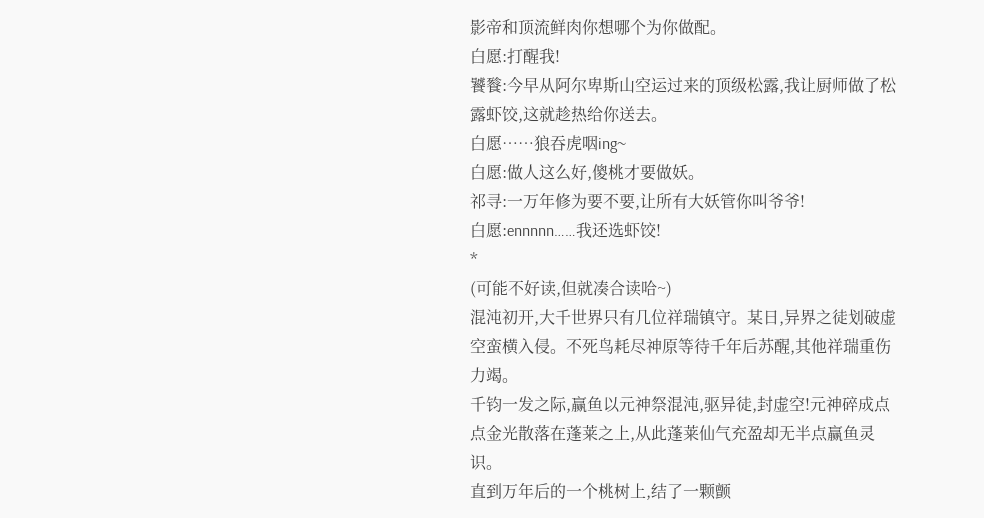影帝和顶流鲜肉你想哪个为你做配。
白愿:打醒我!
饕餮:今早从阿尔卑斯山空运过来的顶级松露,我让厨师做了松露虾饺,这就趁热给你送去。
白愿……狼吞虎咽ing~
白愿:做人这么好,傻桃才要做妖。
祁寻:一万年修为要不要,让所有大妖管你叫爷爷!
白愿:ennnnn……我还选虾饺!
*
(可能不好读,但就凑合读哈~)
混沌初开,大千世界只有几位祥瑞镇守。某日,异界之徒划破虚空蛮横入侵。不死鸟耗尽神原等待千年后苏醒,其他祥瑞重伤力竭。
千钧一发之际,赢鱼以元神祭混沌,驱异徒,封虚空!元神碎成点点金光散落在蓬莱之上,从此蓬莱仙气充盈却无半点赢鱼灵识。
直到万年后的一个桃树上,结了一颗颤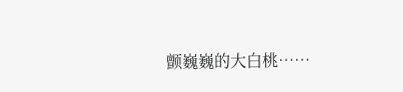颤巍巍的大白桃……